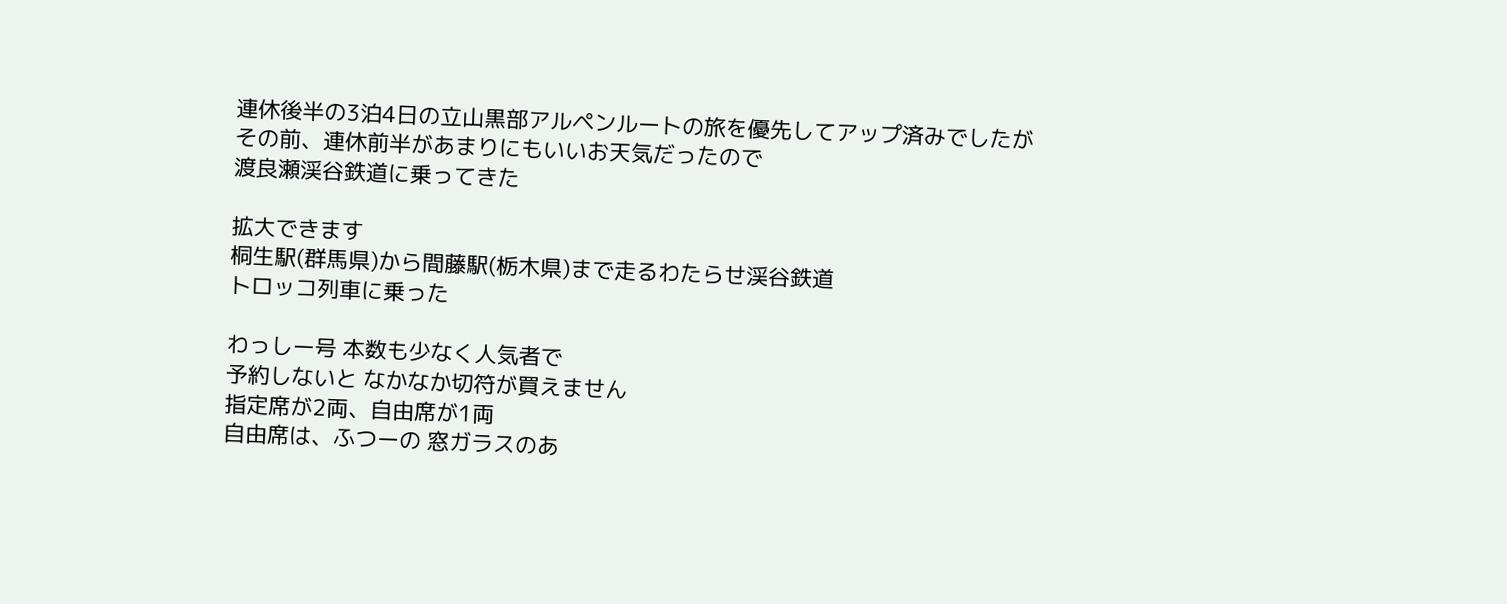連休後半の3泊4日の立山黒部アルペンルートの旅を優先してアップ済みでしたが
その前、連休前半があまりにもいいお天気だったので
渡良瀬渓谷鉄道に乗ってきた

拡大できます
桐生駅(群馬県)から間藤駅(栃木県)まで走るわたらせ渓谷鉄道
トロッコ列車に乗った

わっしー号 本数も少なく人気者で
予約しないと なかなか切符が買えません
指定席が2両、自由席が1両
自由席は、ふつーの 窓ガラスのあ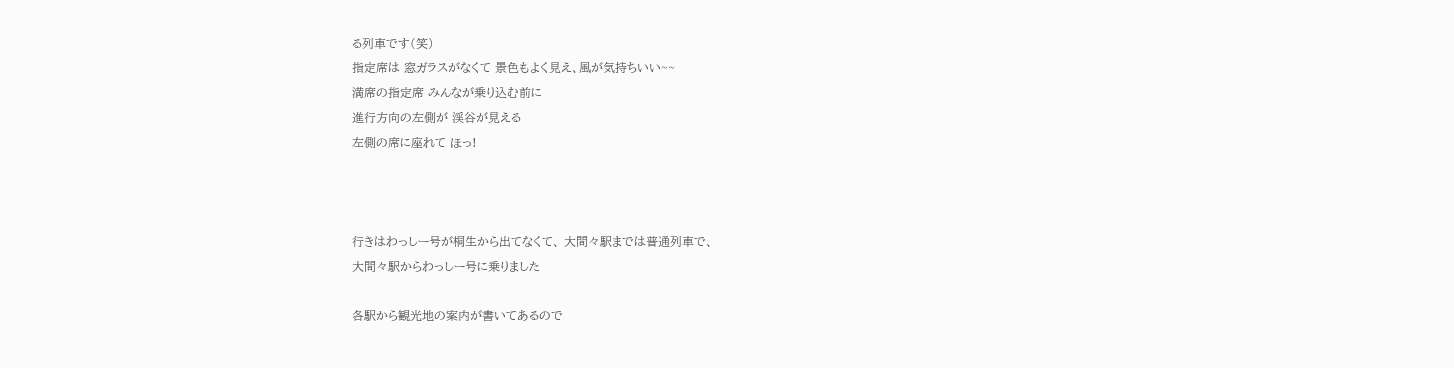る列車です(笑)
指定席は 窓ガラスがなくて 景色もよく見え、風が気持ちいい~~
満席の指定席 みんなが乗り込む前に
進行方向の左側が 渓谷が見える
左側の席に座れて ほっ!



行きはわっしー号が桐生から出てなくて、 大間々駅までは普通列車で、
大間々駅からわっしー号に乗りました

各駅から観光地の案内が書いてあるので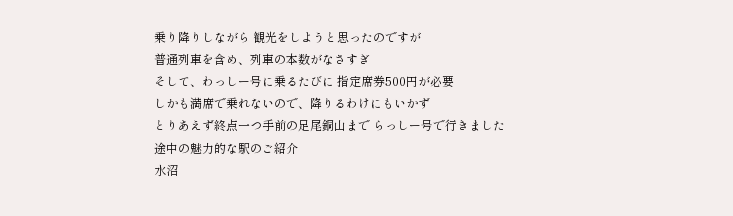乗り降りしながら 観光をしようと思ったのですが
普通列車を含め、列車の本数がなさすぎ
そして、わっしー号に乗るたびに 指定席券500円が必要
しかも満席で乗れないので、降りるわけにもいかず
とりあえず終点一つ手前の足尾銅山まで らっしー号で行きました
途中の魅力的な駅のご紹介
水沼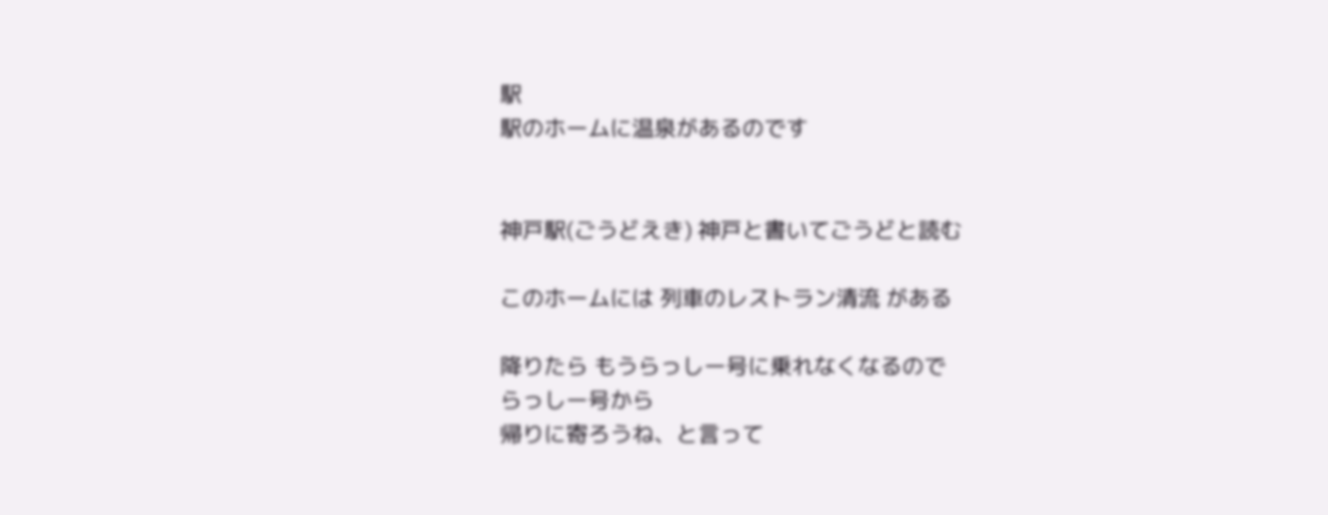駅
駅のホームに温泉があるのです


神戸駅(ごうどえき) 神戸と書いてごうどと読む

このホームには 列車のレストラン清流 がある

降りたら もうらっしー号に乗れなくなるので
らっしー号から
帰りに寄ろうね、と言って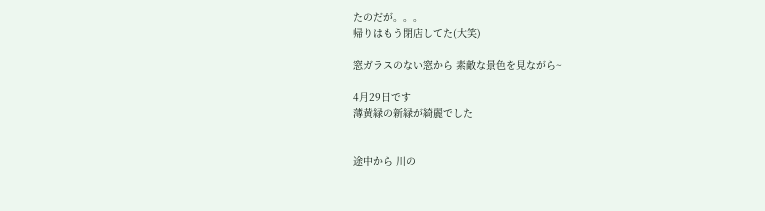たのだが。。。
帰りはもう閉店してた(大笑)

窓ガラスのない窓から 素敵な景色を見ながら~

4月29日です
薄黄緑の新緑が綺麗でした


途中から 川の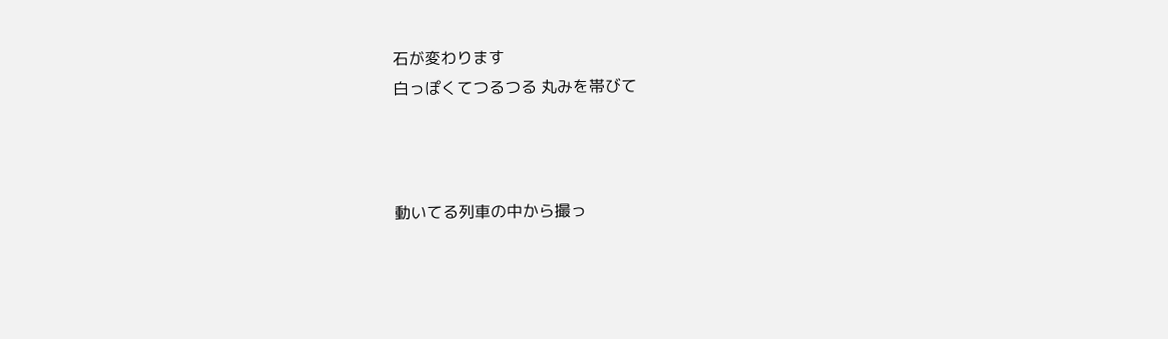石が変わります
白っぽくてつるつる 丸みを帯びて



動いてる列車の中から撮っ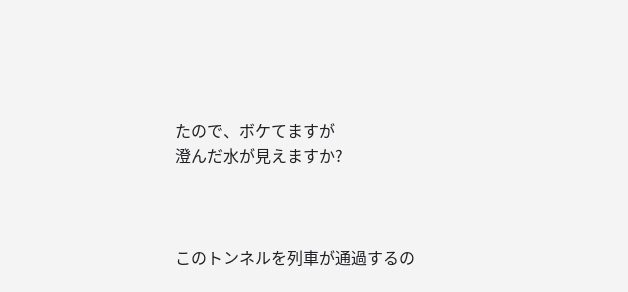たので、ボケてますが
澄んだ水が見えますか?



このトンネルを列車が通過するの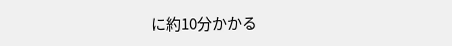に約10分かかる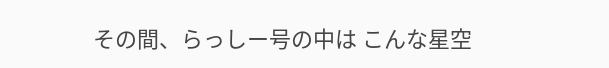その間、らっしー号の中は こんな星空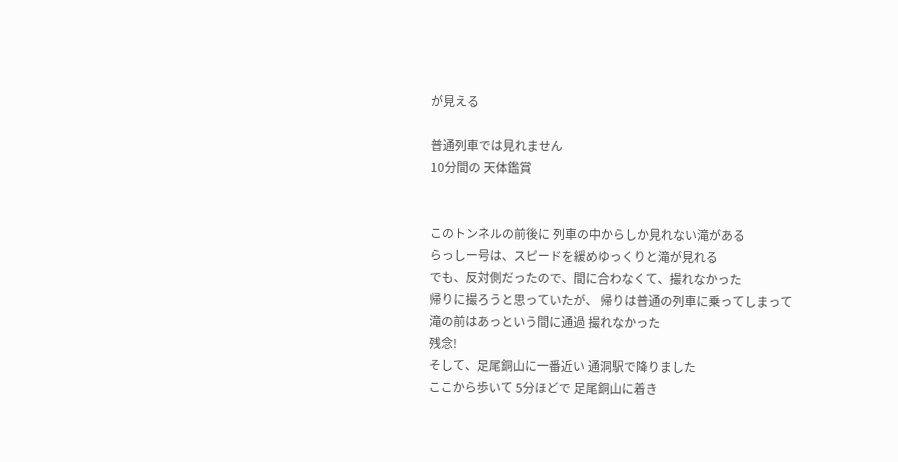が見える

普通列車では見れません
10分間の 天体鑑賞


このトンネルの前後に 列車の中からしか見れない滝がある
らっしー号は、スピードを緩めゆっくりと滝が見れる
でも、反対側だったので、間に合わなくて、撮れなかった
帰りに撮ろうと思っていたが、 帰りは普通の列車に乗ってしまって
滝の前はあっという間に通過 撮れなかった
残念!
そして、足尾銅山に一番近い 通洞駅で降りました
ここから歩いて 5分ほどで 足尾銅山に着き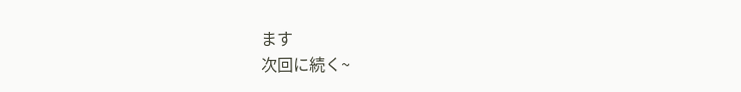ます
次回に続く~